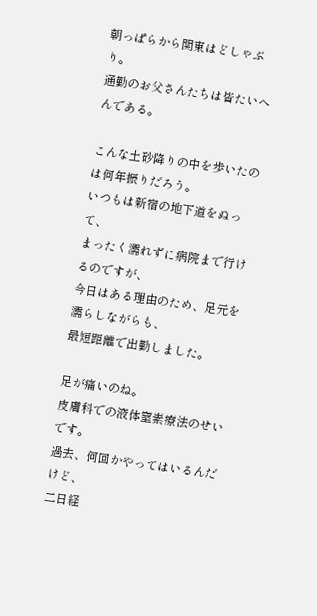朝っぱらから関東はどしゃぶり。
通勤のお父さんたちは皆たいへんである。

こんな土砂降りの中を歩いたのは何年振りだろう。
いつもは新宿の地下道をぬって、
まったく濡れずに病院まで行けるのですが、
今日はある理由のため、足元を濡らしながらも、
最短距離で出勤しました。

足が痛いのね。
皮膚科での液体窒素療法のせいです。
過去、何回かやってはいるんだけど、
二日経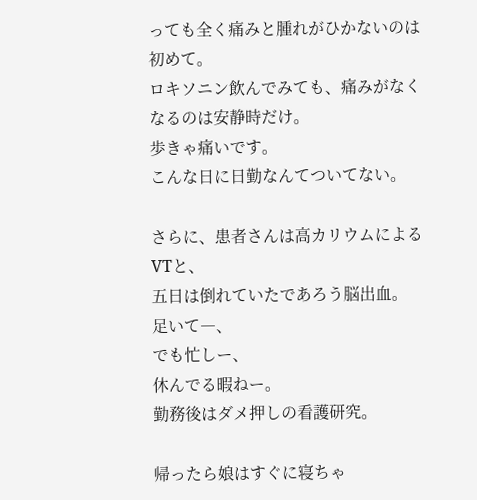っても全く痛みと腫れがひかないのは初めて。
ロキソニン飲んでみても、痛みがなくなるのは安静時だけ。
歩きゃ痛いです。
こんな日に日勤なんてついてない。

さらに、患者さんは高カリウムによるVTと、
五日は倒れていたであろう脳出血。
足いて―、
でも忙しー、
休んでる暇ねー。
勤務後はダメ押しの看護研究。

帰ったら娘はすぐに寝ちゃ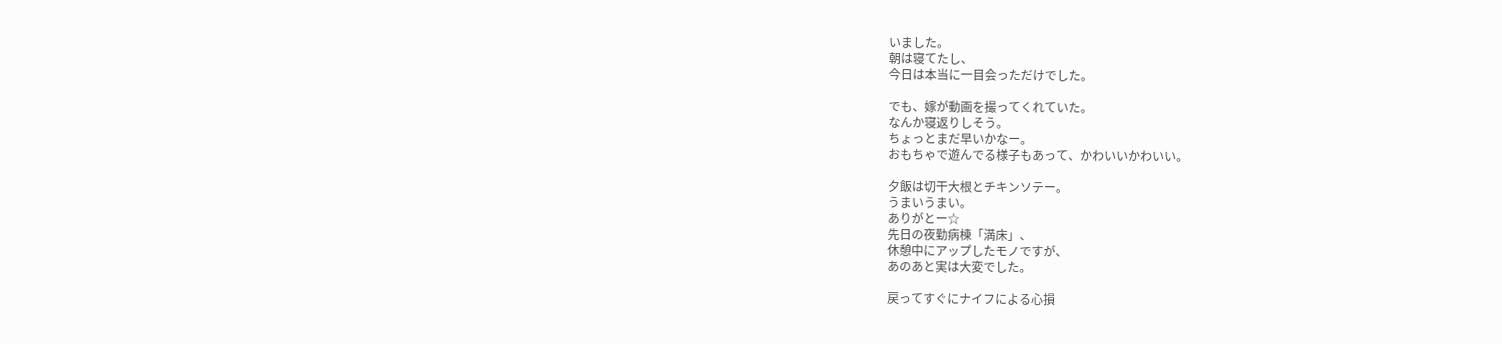いました。
朝は寝てたし、
今日は本当に一目会っただけでした。

でも、嫁が動画を撮ってくれていた。
なんか寝返りしそう。
ちょっとまだ早いかなー。
おもちゃで遊んでる様子もあって、かわいいかわいい。

夕飯は切干大根とチキンソテー。
うまいうまい。
ありがとー☆
先日の夜勤病棟「満床」、
休憩中にアップしたモノですが、
あのあと実は大変でした。

戻ってすぐにナイフによる心損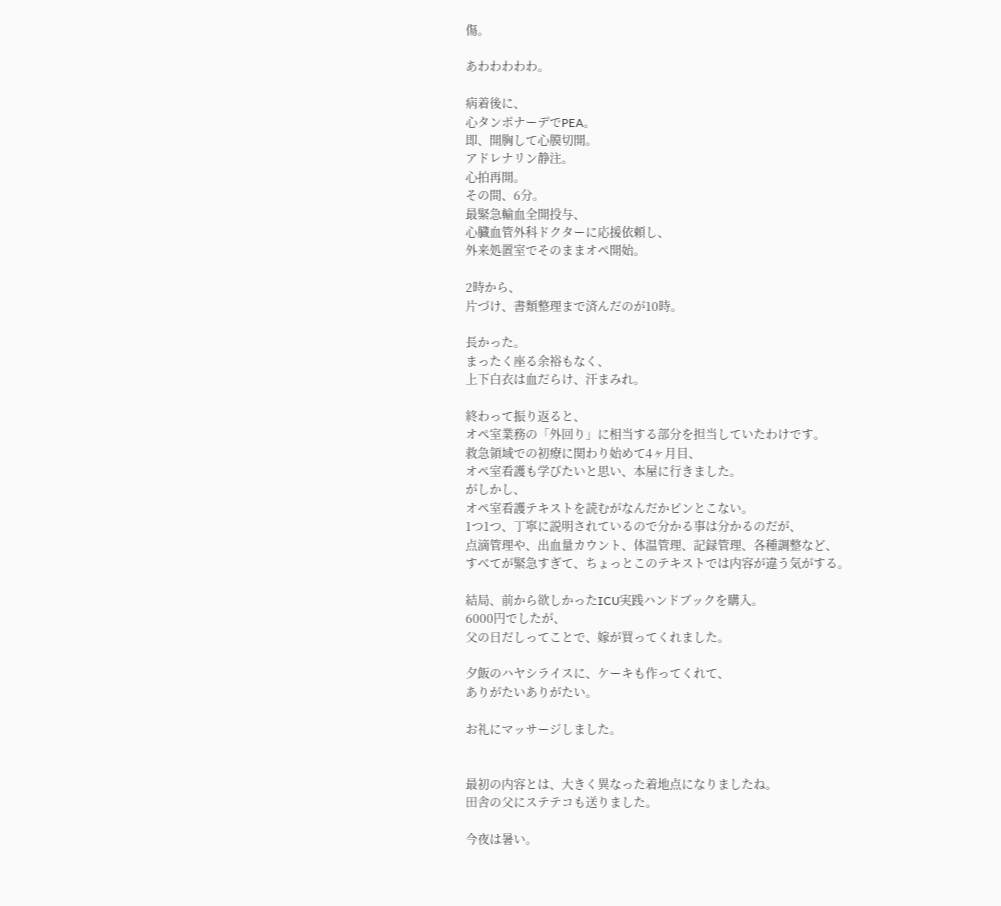傷。

あわわわわわ。

病着後に、
心タンポナーデでPEA。
即、開胸して心膜切開。
アドレナリン静注。
心拍再開。
その間、6分。
最緊急輸血全開投与、
心臓血管外科ドクターに応援依頼し、
外来処置室でそのままオペ開始。

2時から、
片づけ、書類整理まで済んだのが10時。

長かった。
まったく座る余裕もなく、
上下白衣は血だらけ、汗まみれ。

終わって振り返ると、
オペ室業務の「外回り」に相当する部分を担当していたわけです。
救急領域での初療に関わり始めて4ヶ月目、
オペ室看護も学びたいと思い、本屋に行きました。
がしかし、
オペ室看護テキストを読むがなんだかピンとこない。
1つ1つ、丁寧に説明されているので分かる事は分かるのだが、
点滴管理や、出血量カウント、体温管理、記録管理、各種調整など、
すべてが緊急すぎて、ちょっとこのテキストでは内容が違う気がする。

結局、前から欲しかったICU実践ハンドブックを購入。
6000円でしたが、
父の日だしってことで、嫁が買ってくれました。

夕飯のハヤシライスに、ケーキも作ってくれて、
ありがたいありがたい。

お礼にマッサージしました。


最初の内容とは、大きく異なった着地点になりましたね。
田舎の父にステテコも送りました。

今夜は暑い。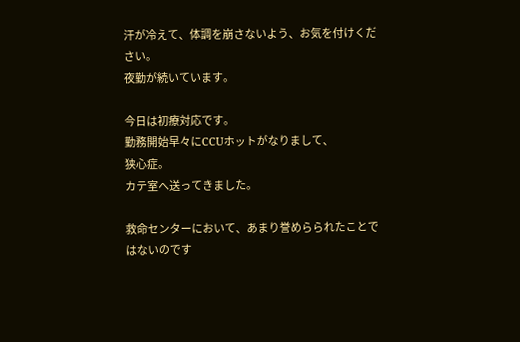汗が冷えて、体調を崩さないよう、お気を付けください。
夜勤が続いています。

今日は初療対応です。
勤務開始早々にCCUホットがなりまして、
狭心症。
カテ室へ送ってきました。

救命センターにおいて、あまり誉めらられたことではないのです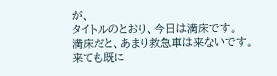が、
タイトルのとおり、今日は満床です。
満床だと、あまり救急車は来ないです。
来ても既に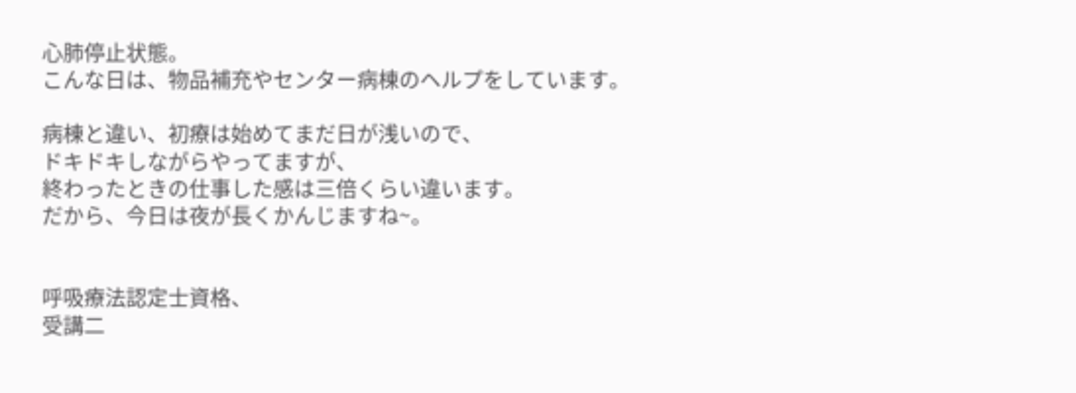心肺停止状態。
こんな日は、物品補充やセンター病棟のヘルプをしています。

病棟と違い、初療は始めてまだ日が浅いので、
ドキドキしながらやってますが、
終わったときの仕事した感は三倍くらい違います。
だから、今日は夜が長くかんじますね~。


呼吸療法認定士資格、
受講二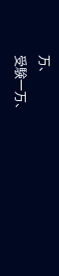万、
受験一万、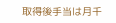取得後手当は月千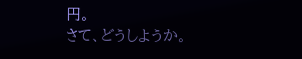円。
さて、どうしようか。